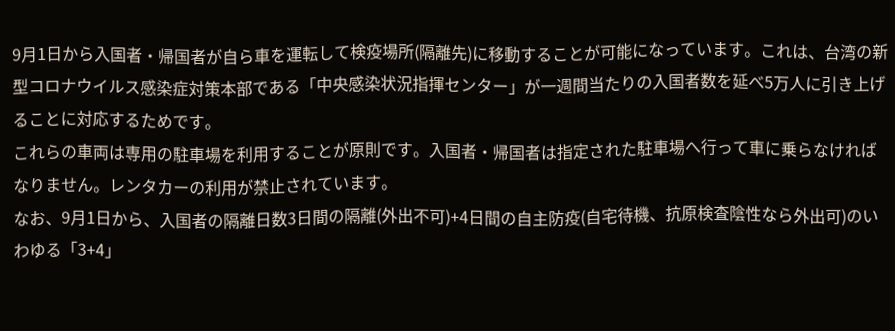9月1日から入国者・帰国者が自ら車を運転して検疫場所(隔離先)に移動することが可能になっています。これは、台湾の新型コロナウイルス感染症対策本部である「中央感染状況指揮センター」が一週間当たりの入国者数を延べ5万人に引き上げることに対応するためです。
これらの車両は専用の駐車場を利用することが原則です。入国者・帰国者は指定された駐車場へ行って車に乗らなければなりません。レンタカーの利用が禁止されています。
なお、9月1日から、入国者の隔離日数3日間の隔離(外出不可)+4日間の自主防疫(自宅待機、抗原検査陰性なら外出可)のいわゆる「3+4」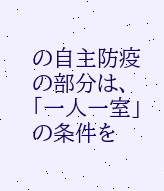の自主防疫の部分は、「一人一室」の条件を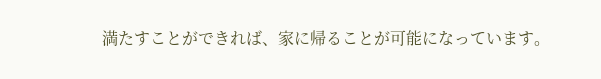満たすことができれば、家に帰ることが可能になっています。